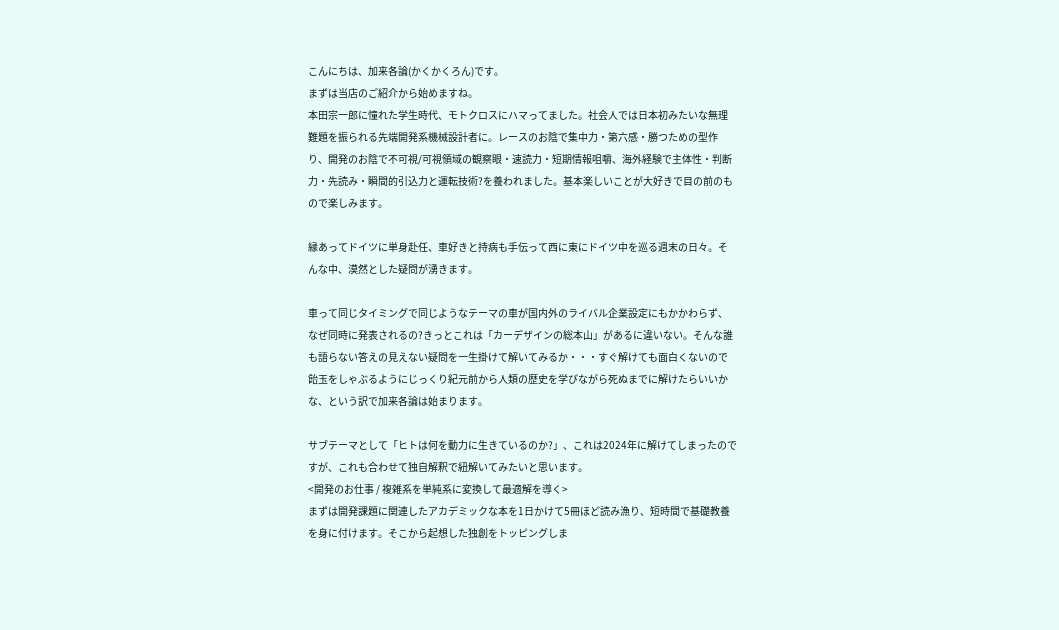こんにちは、加来各論(かくかくろん)です。
まずは当店のご紹介から始めますね。
本田宗一郎に憧れた学生時代、モトクロスにハマってました。社会人では日本初みたいな無理難題を振られる先端開発系機械設計者に。レースのお陰で集中力・第六感・勝つための型作り、開発のお陰で不可視/可視領域の観察眼・速読力・短期情報咀嚼、海外経験で主体性・判断力・先読み・瞬間的引込力と運転技術?を養われました。基本楽しいことが大好きで目の前のもので楽しみます。

縁あってドイツに単身赴任、車好きと持病も手伝って西に東にドイツ中を巡る週末の日々。そんな中、漠然とした疑問が湧きます。

車って同じタイミングで同じようなテーマの車が国内外のライバル企業設定にもかかわらず、なぜ同時に発表されるの?きっとこれは「カーデザインの総本山」があるに違いない。そんな誰も語らない答えの見えない疑問を一生掛けて解いてみるか・・・すぐ解けても面白くないので飴玉をしゃぶるようにじっくり紀元前から人類の歴史を学びながら死ぬまでに解けたらいいかな、という訳で加来各論は始まります。

サブテーマとして「ヒトは何を動力に生きているのか?」、これは2024年に解けてしまったのですが、これも合わせて独自解釈で紐解いてみたいと思います。
<開発のお仕事 / 複雑系を単純系に変換して最適解を導く>
まずは開発課題に関連したアカデミックな本を1日かけて5冊ほど読み漁り、短時間で基礎教養を身に付けます。そこから起想した独創をトッピングしま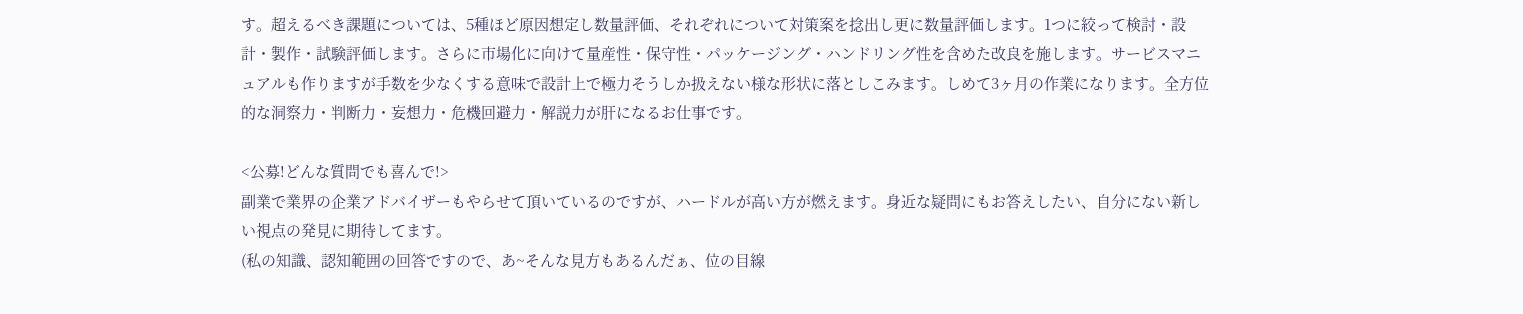す。超えるべき課題については、5種ほど原因想定し数量評価、それぞれについて対策案を捻出し更に数量評価します。1つに絞って検討・設計・製作・試験評価します。さらに市場化に向けて量産性・保守性・パッケージング・ハンドリング性を含めた改良を施します。サービスマニュアルも作りますが手数を少なくする意味で設計上で極力そうしか扱えない様な形状に落としこみます。しめて3ヶ月の作業になります。全方位的な洞察力・判断力・妄想力・危機回避力・解説力が肝になるお仕事です。

<公募!どんな質問でも喜んで!>
副業で業界の企業アドバイザーもやらせて頂いているのですが、ハードルが高い方が燃えます。身近な疑問にもお答えしたい、自分にない新しい視点の発見に期待してます。
(私の知識、認知範囲の回答ですので、あ~そんな見方もあるんだぁ、位の目線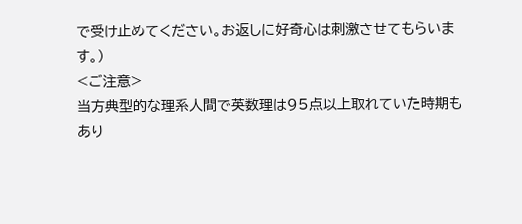で受け止めてください。お返しに好奇心は刺激させてもらいます。)
<ご注意>
当方典型的な理系人間で英数理は95点以上取れていた時期もあり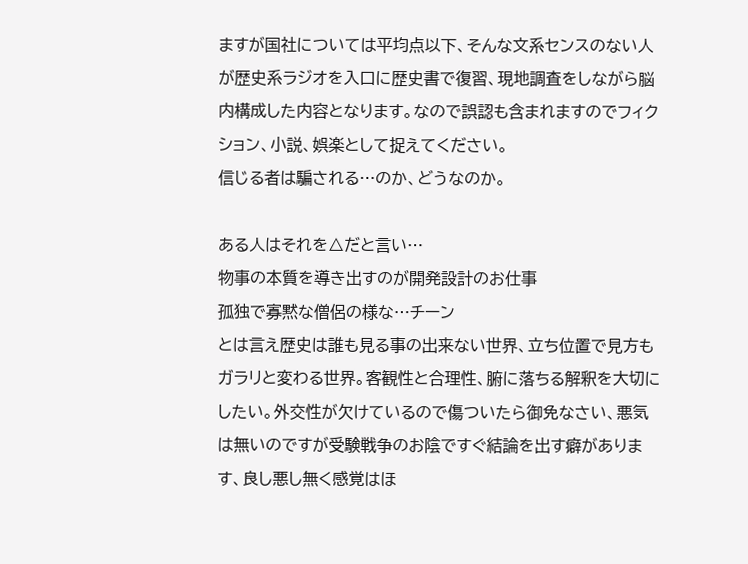ますが国社については平均点以下、そんな文系センスのない人が歴史系ラジオを入口に歴史書で復習、現地調査をしながら脳内構成した内容となります。なので誤認も含まれますのでフィクション、小説、娯楽として捉えてください。
信じる者は騙される…のか、どうなのか。

ある人はそれを△だと言い…
物事の本質を導き出すのが開発設計のお仕事
孤独で寡黙な僧侶の様な…チーン
とは言え歴史は誰も見る事の出来ない世界、立ち位置で見方もガラリと変わる世界。客観性と合理性、腑に落ちる解釈を大切にしたい。外交性が欠けているので傷ついたら御免なさい、悪気は無いのですが受験戦争のお陰ですぐ結論を出す癖があります、良し悪し無く感覚はほ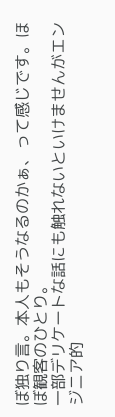ぼ独り言。本人もそうなるのかぁ、って感じです。ほぼ観客のひとり。
一部デリケートな話にも触れないといけませんがエンジニア的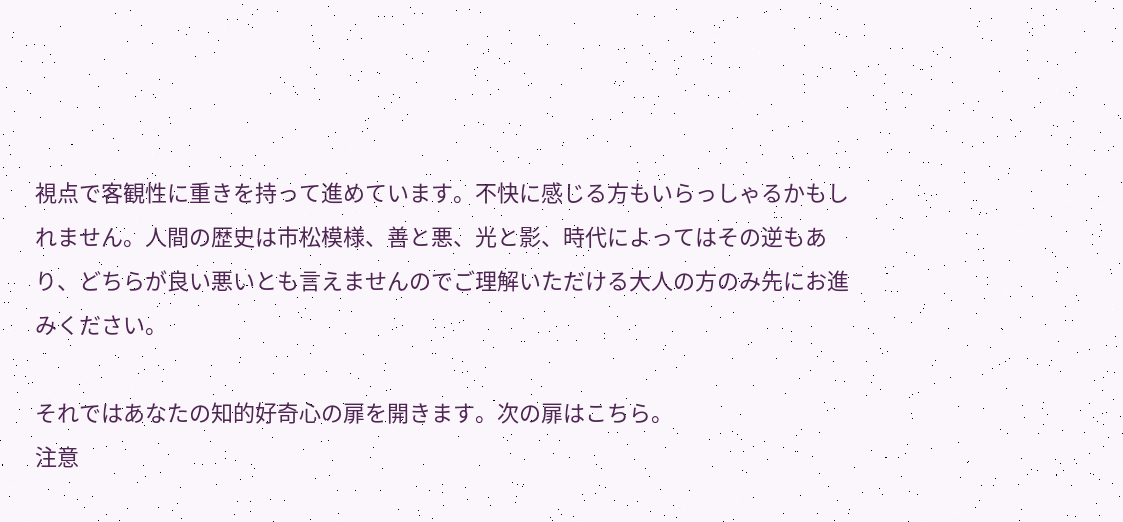視点で客観性に重きを持って進めています。不快に感じる方もいらっしゃるかもしれません。人間の歴史は市松模様、善と悪、光と影、時代によってはその逆もあり、どちらが良い悪いとも言えませんのでご理解いただける大人の方のみ先にお進みください。

それではあなたの知的好奇心の扉を開きます。次の扉はこちら。
注意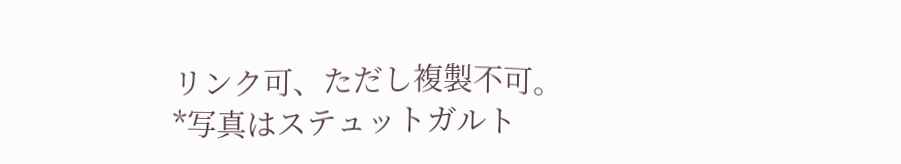リンク可、ただし複製不可。
*写真はステュットガルト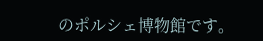のポルシェ博物館です。